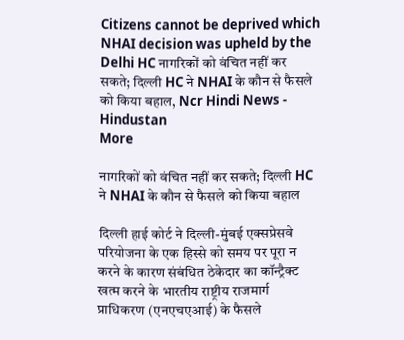Citizens cannot be deprived which NHAI decision was upheld by the Delhi HC नागरिकों को वंचित नहीं कर सकते; दिल्ली HC ने NHAI के कौन से फैसले को किया बहाल, Ncr Hindi News - Hindustan
More

नागरिकों को वंचित नहीं कर सकते; दिल्ली HC ने NHAI के कौन से फैसले को किया बहाल

दिल्ली हाई कोर्ट ने दिल्ली-मुंबई एक्सप्रेसवे परियोजना के एक हिस्से को समय पर पूरा न करने के कारण संबंधित ठेकेदार का कॉन्ट्रैक्ट खत्म करने के भारतीय राष्ट्रीय राजमार्ग प्राधिकरण (एनएचएआई) के फैसले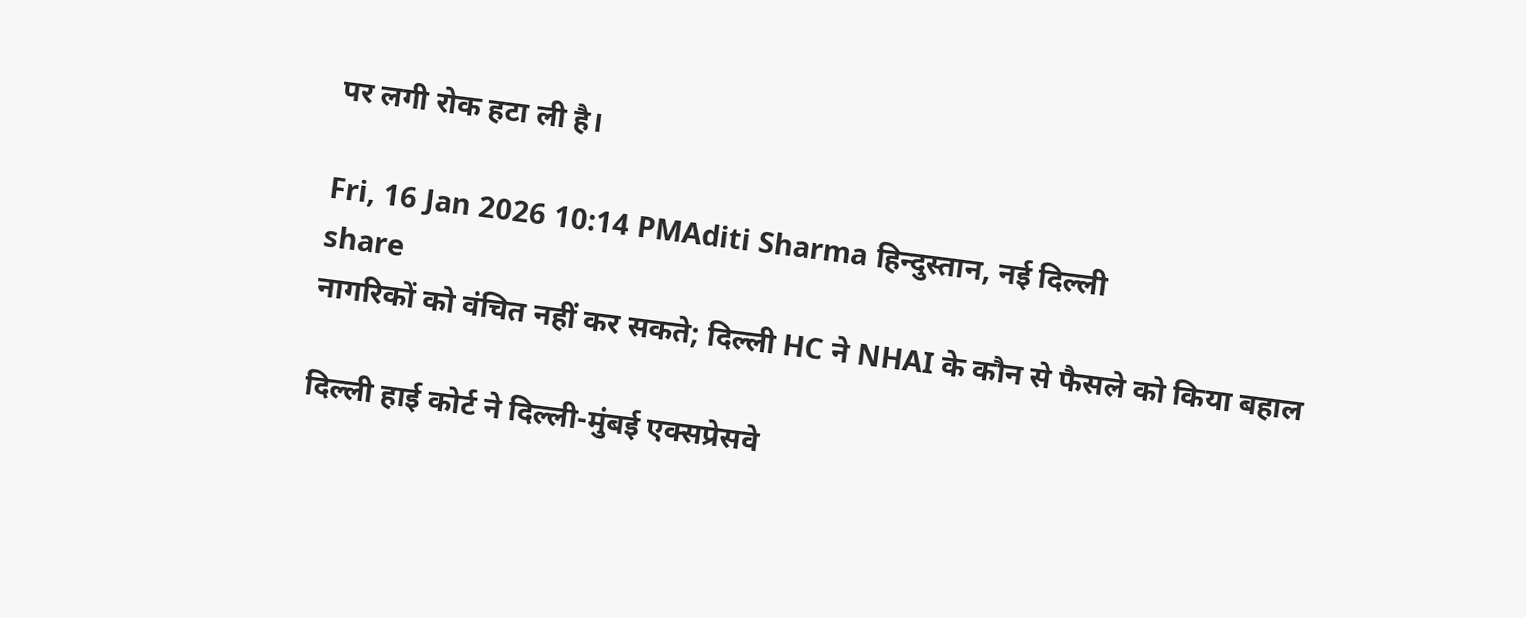पर लगी रोक हटा ली है।

Fri, 16 Jan 2026 10:14 PMAditi Sharma हिन्दुस्तान, नई दिल्ली
share
नागरिकों को वंचित नहीं कर सकते; दिल्ली HC ने NHAI के कौन से फैसले को किया बहाल

दिल्ली हाई कोर्ट ने दिल्ली-मुंबई एक्सप्रेसवे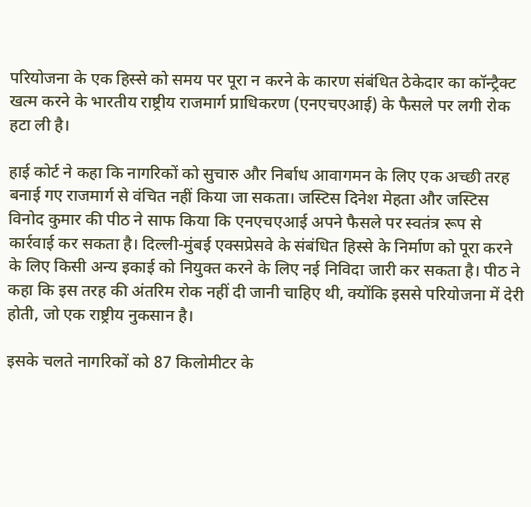परियोजना के एक हिस्से को समय पर पूरा न करने के कारण संबंधित ठेकेदार का कॉन्ट्रैक्ट खत्म करने के भारतीय राष्ट्रीय राजमार्ग प्राधिकरण (एनएचएआई) के फैसले पर लगी रोक हटा ली है।

हाई कोर्ट ने कहा कि नागरिकों को सुचारु और निर्बाध आवागमन के लिए एक अच्छी तरह बनाई गए राजमार्ग से वंचित नहीं किया जा सकता। जस्टिस दिनेश मेहता और जस्टिस विनोद कुमार की पीठ ने साफ किया कि एनएचएआई अपने फैसले पर स्वतंत्र रूप से कार्रवाई कर सकता है। दिल्ली-मुंबई एक्सप्रेसवे के संबंधित हिस्से के निर्माण को पूरा करने के लिए किसी अन्य इकाई को नियुक्त करने के लिए नई निविदा जारी कर सकता है। पीठ ने कहा कि इस तरह की अंतरिम रोक नहीं दी जानी चाहिए थी, क्योंकि इससे परियोजना में देरी होती, जो एक राष्ट्रीय नुकसान है।

इसके चलते नागरिकों को 87 किलोमीटर के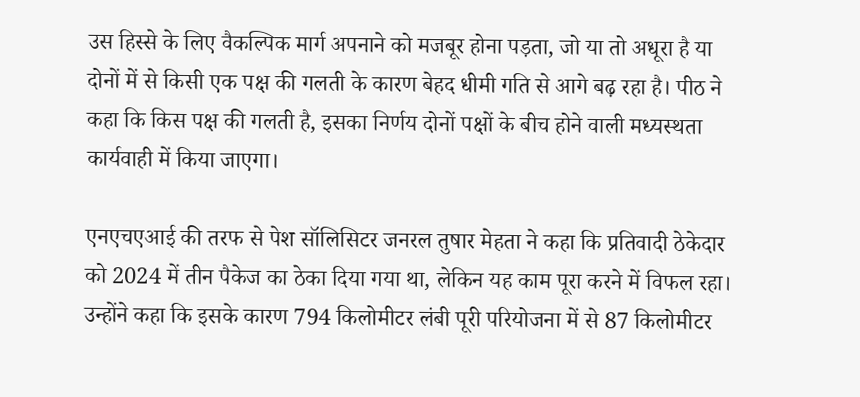उस हिस्से के लिए वैकल्पिक मार्ग अपनाने को मजबूर होना पड़ता, जो या तो अधूरा है या दोनों में से किसी एक पक्ष की गलती के कारण बेहद धीमी गति से आगे बढ़ रहा है। पीठ ने कहा कि किस पक्ष की गलती है, इसका निर्णय दोनों पक्षों के बीच होने वाली मध्यस्थता कार्यवाही में किया जाएगा।

एनएचएआई की तरफ से पेश सॉलिसिटर जनरल तुषार मेहता ने कहा कि प्रतिवादी ठेकेदार को 2024 में तीन पैकेज का ठेका दिया गया था, लेकिन यह काम पूरा करने में विफल रहा। उन्होंने कहा कि इसके कारण 794 किलोमीटर लंबी पूरी परियोजना में से 87 किलोमीटर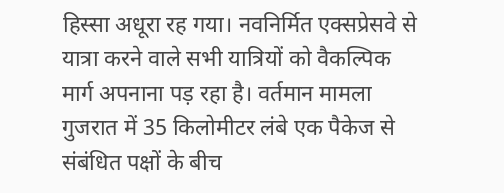हिस्सा अधूरा रह गया। नवनिर्मित एक्सप्रेसवे से यात्रा करने वाले सभी यात्रियों को वैकल्पिक मार्ग अपनाना पड़ रहा है। वर्तमान मामला गुजरात में 35 किलोमीटर लंबे एक पैकेज से संबंधित पक्षों के बीच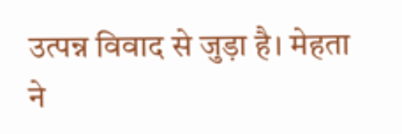उत्पन्न विवाद से जुड़ा है। मेहता ने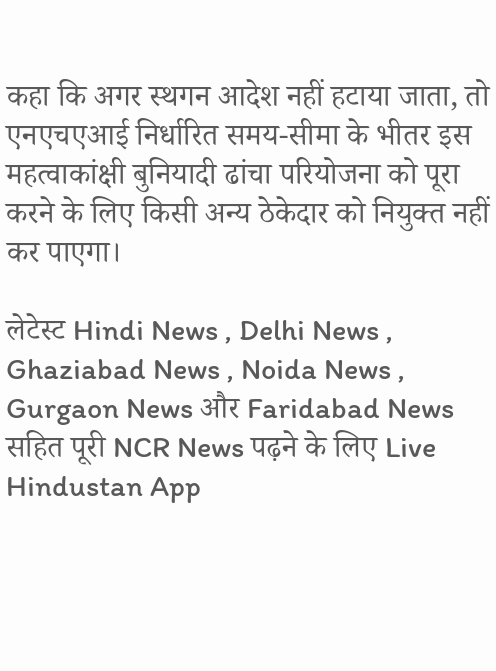कहा कि अगर स्थगन आदेश नहीं हटाया जाता, तो एनएचएआई निर्धारित समय-सीमा के भीतर इस महत्वाकांक्षी बुनियादी ढांचा परियोजना को पूरा करने के लिए किसी अन्य ठेकेदार को नियुक्त नहीं कर पाएगा।

लेटेस्ट Hindi News , Delhi News , Ghaziabad News , Noida News , Gurgaon News और Faridabad News सहित पूरी NCR News पढ़ने के लिए Live Hindustan App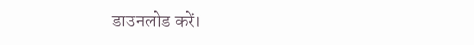डाउनलोड करें।